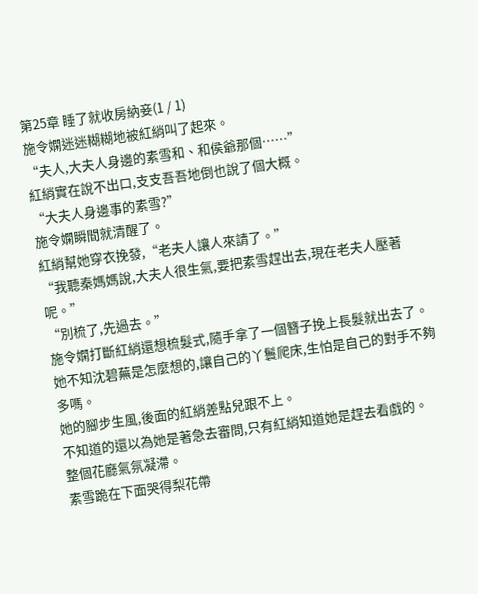第25章 睡了就收房納妾(1 / 1)
施令嫻迷迷糊糊地被紅綃叫了起來。
“夫人,大夫人身邊的素雪和、和侯爺那個……”
紅綃實在說不出口,支支吾吾地倒也說了個大概。
“大夫人身邊事的素雪?”
施令嫻瞬間就清醒了。
紅綃幫她穿衣挽發,“老夫人讓人來請了。”
“我聽秦媽媽說,大夫人很生氣,要把素雪趕出去,現在老夫人壓著呢。”
“別梳了,先過去。”
施令嫻打斷紅綃還想梳髮式,隨手拿了一個簪子挽上長髮就出去了。
她不知沈碧蕪是怎麼想的,讓自己的丫鬟爬床,生怕是自己的對手不夠多嗎。
她的腳步生風,後面的紅綃差點兒跟不上。
不知道的還以為她是著急去審問,只有紅綃知道她是趕去看戲的。
整個花廳氣氛凝滯。
素雪跪在下面哭得梨花帶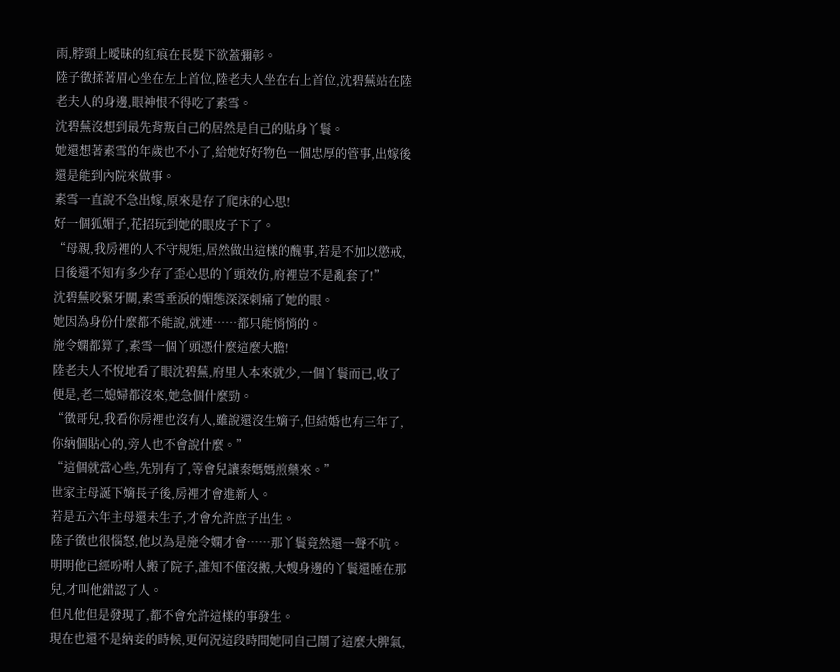雨,脖頸上曖昧的紅痕在長髮下欲蓋彌彰。
陸子徵揉著眉心坐在左上首位,陸老夫人坐在右上首位,沈碧蕪站在陸老夫人的身邊,眼神恨不得吃了素雪。
沈碧蕪沒想到最先背叛自己的居然是自己的貼身丫鬟。
她還想著素雪的年歲也不小了,給她好好物色一個忠厚的管事,出嫁後還是能到內院來做事。
素雪一直說不急出嫁,原來是存了爬床的心思!
好一個狐媚子,花招玩到她的眼皮子下了。
“母親,我房裡的人不守規矩,居然做出這樣的醜事,若是不加以懲戒,日後還不知有多少存了歪心思的丫頭效仿,府裡豈不是亂套了!”
沈碧蕪咬緊牙關,素雪垂淚的媚態深深刺痛了她的眼。
她因為身份什麼都不能說,就連……都只能悄悄的。
施令嫻都算了,素雪一個丫頭憑什麼這麼大膽!
陸老夫人不悅地看了眼沈碧蕪,府里人本來就少,一個丫鬟而已,收了便是,老二媳婦都沒來,她急個什麼勁。
“徵哥兒,我看你房裡也沒有人,雖說還沒生嫡子,但結婚也有三年了,你納個貼心的,旁人也不會說什麼。”
“這個就當心些,先別有了,等會兒讓秦媽媽煎藥來。”
世家主母誕下嫡長子後,房裡才會進新人。
若是五六年主母還未生子,才會允許庶子出生。
陸子徵也很惱怒,他以為是施令嫻才會……那丫鬟竟然還一聲不吭。
明明他已經吩咐人搬了院子,誰知不僅沒搬,大嫂身邊的丫鬟還睡在那兒,才叫他錯認了人。
但凡他但是發現了,都不會允許這樣的事發生。
現在也還不是納妾的時候,更何況這段時間她同自己鬧了這麼大脾氣,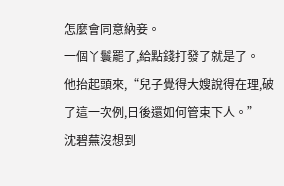怎麼會同意納妾。
一個丫鬟罷了,給點錢打發了就是了。
他抬起頭來,“兒子覺得大嫂說得在理,破了這一次例,日後還如何管束下人。”
沈碧蕪沒想到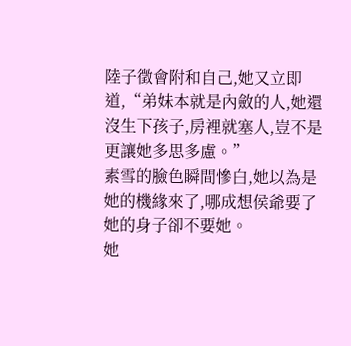陸子徵會附和自己,她又立即道,“弟妹本就是內斂的人,她還沒生下孩子,房裡就塞人,豈不是更讓她多思多慮。”
素雪的臉色瞬間慘白,她以為是她的機緣來了,哪成想侯爺要了她的身子卻不要她。
她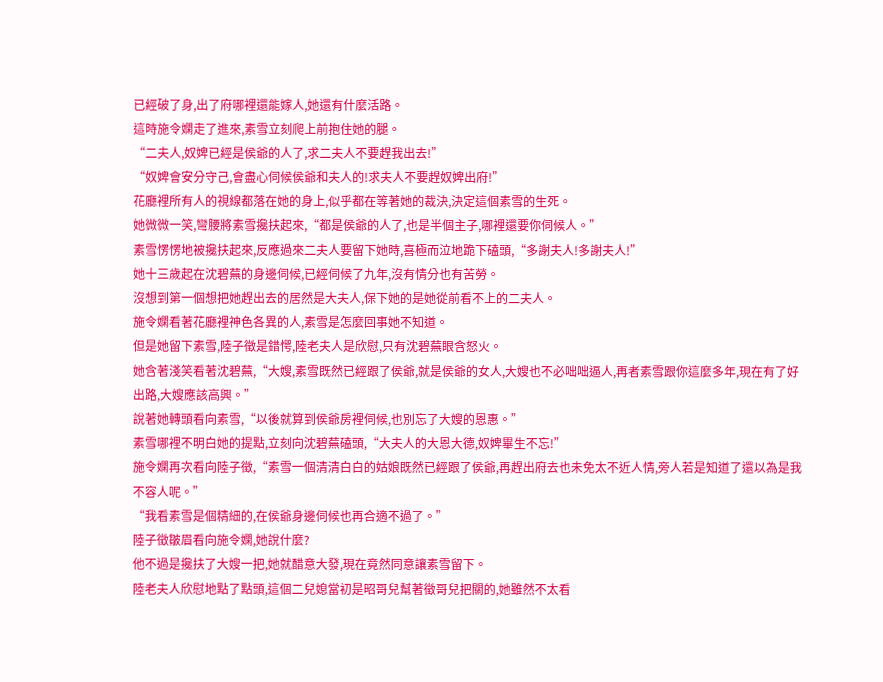已經破了身,出了府哪裡還能嫁人,她還有什麼活路。
這時施令嫻走了進來,素雪立刻爬上前抱住她的腿。
“二夫人,奴婢已經是侯爺的人了,求二夫人不要趕我出去!”
“奴婢會安分守己,會盡心伺候侯爺和夫人的!求夫人不要趕奴婢出府!”
花廳裡所有人的視線都落在她的身上,似乎都在等著她的裁決,決定這個素雪的生死。
她微微一笑,彎腰將素雪攙扶起來,“都是侯爺的人了,也是半個主子,哪裡還要你伺候人。”
素雪愣愣地被攙扶起來,反應過來二夫人要留下她時,喜極而泣地跪下磕頭,“多謝夫人!多謝夫人!”
她十三歲起在沈碧蕪的身邊伺候,已經伺候了九年,沒有情分也有苦勞。
沒想到第一個想把她趕出去的居然是大夫人,保下她的是她從前看不上的二夫人。
施令嫻看著花廳裡神色各異的人,素雪是怎麼回事她不知道。
但是她留下素雪,陸子徵是錯愕,陸老夫人是欣慰,只有沈碧蕪眼含怒火。
她含著淺笑看著沈碧蕪,“大嫂,素雪既然已經跟了侯爺,就是侯爺的女人,大嫂也不必咄咄逼人,再者素雪跟你這麼多年,現在有了好出路,大嫂應該高興。”
說著她轉頭看向素雪,“以後就算到侯爺房裡伺候,也別忘了大嫂的恩惠。”
素雪哪裡不明白她的提點,立刻向沈碧蕪磕頭,“大夫人的大恩大德,奴婢畢生不忘!”
施令嫻再次看向陸子徵,“素雪一個清清白白的姑娘既然已經跟了侯爺,再趕出府去也未免太不近人情,旁人若是知道了還以為是我不容人呢。”
“我看素雪是個精細的,在侯爺身邊伺候也再合適不過了。”
陸子徵皺眉看向施令嫻,她說什麼?
他不過是攙扶了大嫂一把,她就醋意大發,現在竟然同意讓素雪留下。
陸老夫人欣慰地點了點頭,這個二兒媳當初是昭哥兒幫著徵哥兒把關的,她雖然不太看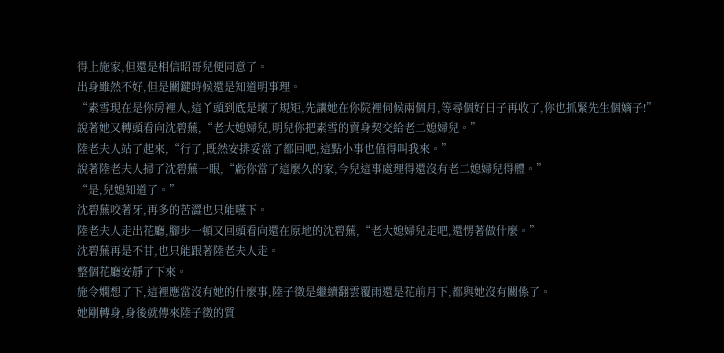得上施家,但還是相信昭哥兒便同意了。
出身雖然不好,但是關鍵時候還是知道明事理。
“素雪現在是你房裡人,這丫頭到底是壞了規矩,先讓她在你院裡伺候兩個月,等尋個好日子再收了,你也抓緊先生個嫡子!”
說著她又轉頭看向沈碧蕪,“老大媳婦兒,明兒你把素雪的賣身契交給老二媳婦兒。”
陸老夫人站了起來,“行了,既然安排妥當了都回吧,這點小事也值得叫我來。”
說著陸老夫人掃了沈碧蕪一眼,“虧你當了這麼久的家,今兒這事處理得還沒有老二媳婦兒得體。”
“是,兒媳知道了。”
沈碧蕪咬著牙,再多的苦澀也只能嚥下。
陸老夫人走出花廳,腳步一頓又回頭看向還在原地的沈碧蕪,“老大媳婦兒走吧,還愣著做什麼。”
沈碧蕪再是不甘,也只能跟著陸老夫人走。
整個花廳安靜了下來。
施令嫻想了下,這裡應當沒有她的什麼事,陸子徵是繼續翻雲覆雨還是花前月下,都與她沒有關係了。
她剛轉身,身後就傳來陸子徵的質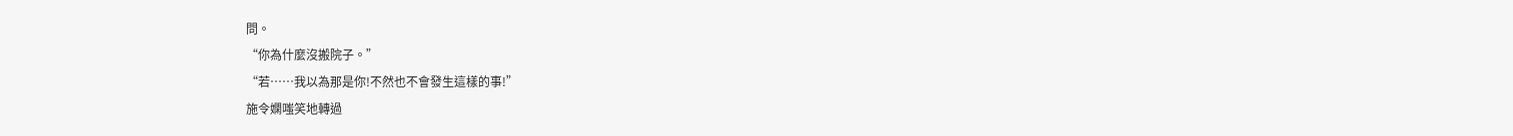問。
“你為什麼沒搬院子。”
“若……我以為那是你!不然也不會發生這樣的事!”
施令嫻嗤笑地轉過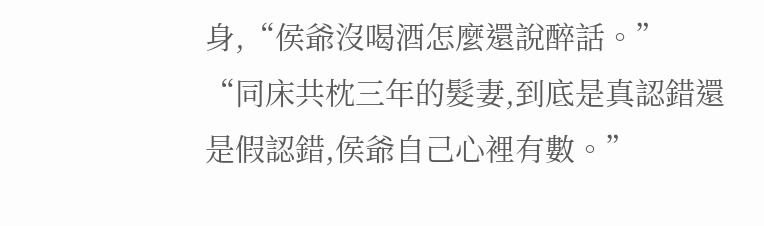身,“侯爺沒喝酒怎麼還說醉話。”
“同床共枕三年的髮妻,到底是真認錯還是假認錯,侯爺自己心裡有數。”